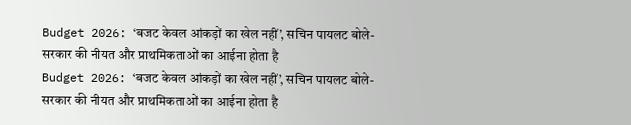Budget 2026: ‘बजट केवल आंकड़ों का खेल नहीं’, सचिन पायलट बोले- सरकार की नीयत और प्राथमिकताओं का आईना होता है
Budget 2026: ‘बजट केवल आंकड़ों का खेल नहीं’, सचिन पायलट बोले- सरकार की नीयत और प्राथमिकताओं का आईना होता है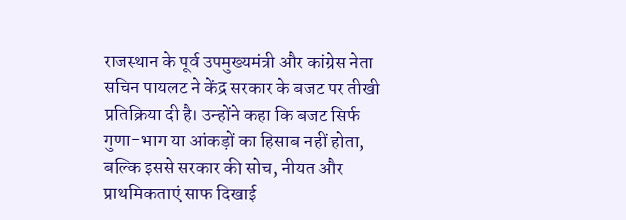राजस्थान के पूर्व उपमुख्यमंत्री और कांग्रेस नेता सचिन पायलट ने केंद्र सरकार के बजट पर तीखी प्रतिक्रिया दी है। उन्होंने कहा कि बजट सिर्फ गुणा-भाग या आंकड़ों का हिसाब नहीं होता, बल्कि इससे सरकार की सोच, नीयत और प्राथमिकताएं साफ दिखाई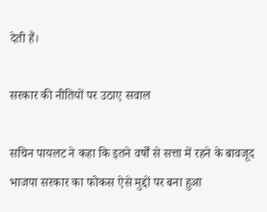देती हैं।

सरकार की नीतियों पर उठाए सवाल

सचिन पायलट ने कहा कि इतने वर्षों से सत्ता में रहने के बावजूद भाजपा सरकार का फोकस ऐसे मुद्दों पर बना हुआ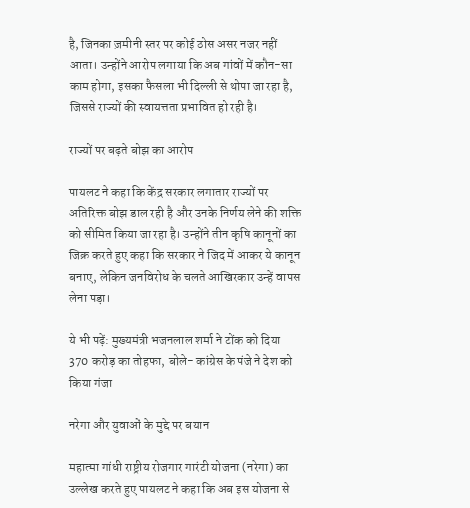है, जिनका ज़मीनी स्तर पर कोई ठोस असर नजर नहीं आता। उन्होंने आरोप लगाया कि अब गांवों में कौन-सा काम होगा, इसका फैसला भी दिल्ली से थोपा जा रहा है, जिससे राज्यों की स्वायत्तता प्रभावित हो रही है।

राज्यों पर बढ़ते बोझ का आरोप

पायलट ने कहा कि केंद्र सरकार लगातार राज्यों पर अतिरिक्त बोझ डाल रही है और उनके निर्णय लेने की शक्ति को सीमित किया जा रहा है। उन्होंने तीन कृषि कानूनों का जिक्र करते हुए कहा कि सरकार ने जिद में आकर ये कानून बनाए, लेकिन जनविरोध के चलते आखिरकार उन्हें वापस लेना पड़ा।

ये भी पढ़ें: मुख्यमंत्री भजनलाल शर्मा ने टोंक को दिया 370 करोड़ का तोहफा, बोले- कांग्रेस के पंजे ने देश को किया गंजा

नरेगा और युवाओं के मुद्दे पर बयान

महात्मा गांधी राष्ट्रीय रोजगार गारंटी योजना (नरेगा) का उल्लेख करते हुए पायलट ने कहा कि अब इस योजना से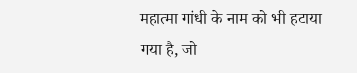महात्मा गांधी के नाम को भी हटाया गया है, जो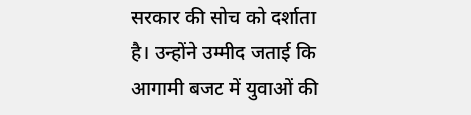सरकार की सोच को दर्शाता है। उन्होंने उम्मीद जताई कि आगामी बजट में युवाओं की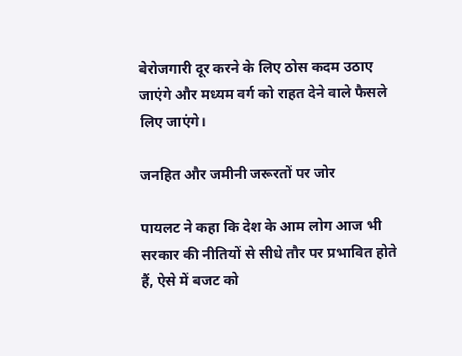बेरोजगारी दूर करने के लिए ठोस कदम उठाए जाएंगे और मध्यम वर्ग को राहत देने वाले फैसले लिए जाएंगे।

जनहित और जमीनी जरूरतों पर जोर

पायलट ने कहा कि देश के आम लोग आज भी सरकार की नीतियों से सीधे तौर पर प्रभावित होते हैं, ऐसे में बजट को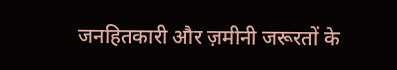जनहितकारी और ज़मीनी जरूरतों के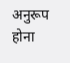अनुरूप होना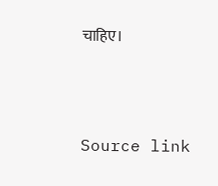चाहिए।



Source link